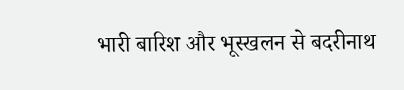भारी बारिश और भूस्खलन से बदरीनाथ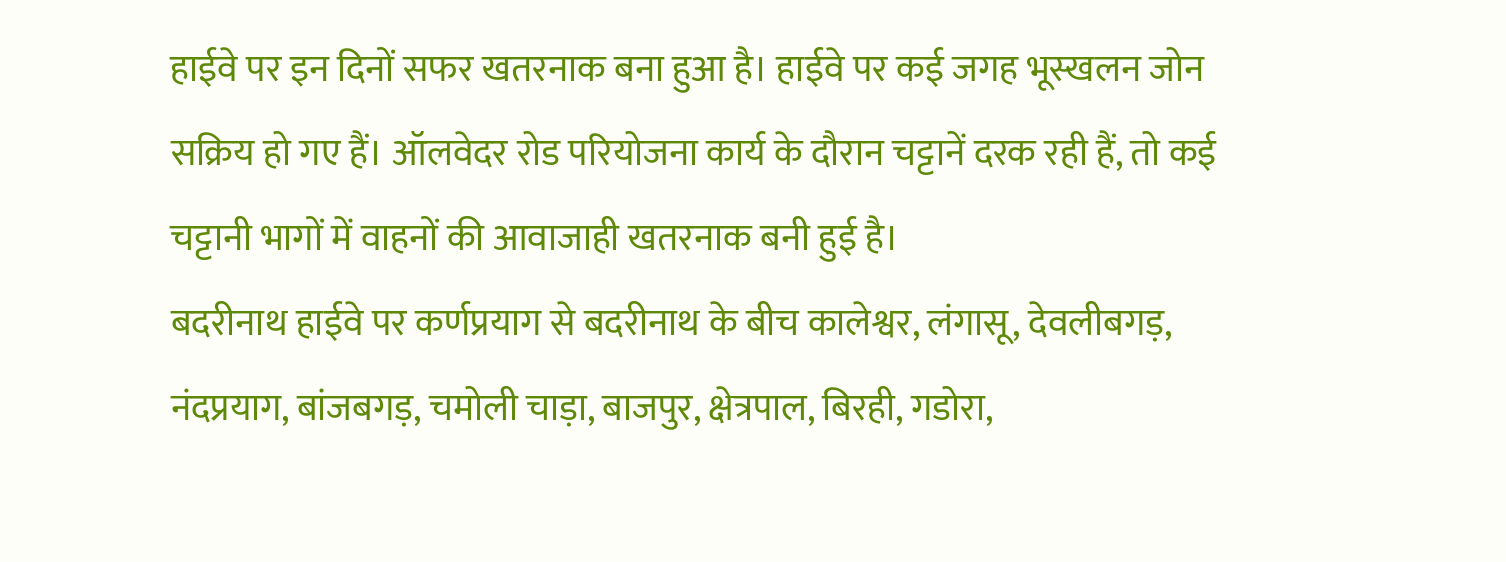हाईवे पर इन दिनों सफर खतरनाक बना हुआ है। हाईवे पर कई जगह भूस्खलन जोन सक्रिय हो गए हैं। ऑलवेदर रोड परियोजना कार्य के दौरान चट्टानें दरक रही हैं, तो कई चट्टानी भागों में वाहनों की आवाजाही खतरनाक बनी हुई है।
बदरीनाथ हाईवे पर कर्णप्रयाग से बदरीनाथ के बीच कालेश्वर, लंगासू, देवलीबगड़, नंदप्रयाग, बांजबगड़, चमोली चाड़ा, बाजपुर, क्षेत्रपाल, बिरही, गडोरा,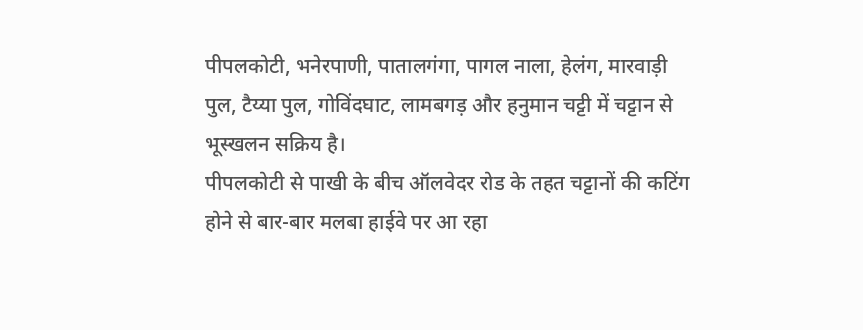पीपलकोटी, भनेरपाणी, पातालगंगा, पागल नाला, हेलंग, मारवाड़ी पुल, टैय्या पुल, गोविंदघाट, लामबगड़ और हनुमान चट्टी में चट्टान से भूस्खलन सक्रिय है।
पीपलकोटी से पाखी के बीच ऑलवेदर रोड के तहत चट्टानों की कटिंग होने से बार-बार मलबा हाईवे पर आ रहा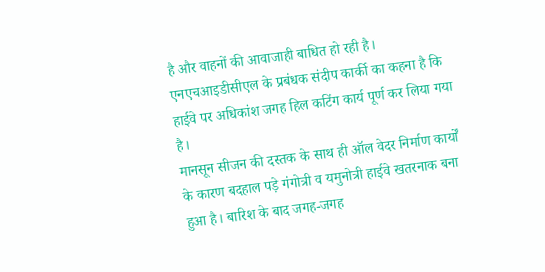है और वाहनों की आवाजाही बाधित हो रही है। एनएचआइडीसीएल के प्रबंधक संदीप कार्की का कहना है कि हाईवे पर अधिकांश जगह हिल कटिंग कार्य पूर्ण कर लिया गया है।
मानसून सीजन की दस्तक के साथ ही ऑल वेदर निर्माण कार्यों के कारण बदहाल पड़े गंगोत्री व यमुनोत्री हाईवे खतरनाक बना हुआ है। बारिश के बाद जगह-जगह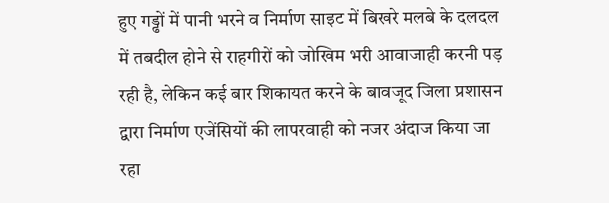हुए गड्ढों में पानी भरने व निर्माण साइट में बिखरे मलबे के दलदल में तबदील होने से राहगीरों को जोखिम भरी आवाजाही करनी पड़ रही है, लेकिन कई बार शिकायत करने के बावजूद जिला प्रशासन द्वारा निर्माण एजेंसियों की लापरवाही को नजर अंदाज किया जा रहा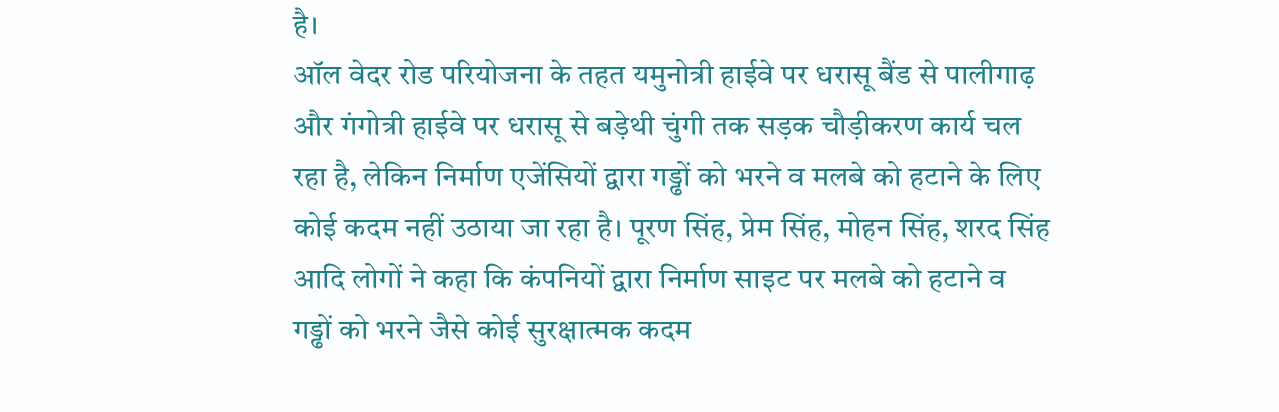है।
ऑल वेदर रोड परियोजना के तहत यमुनोत्री हाईवे पर धरासू बैंड से पालीगाढ़ और गंगोत्री हाईवे पर धरासू से बड़ेथी चुंगी तक सड़क चौड़ीकरण कार्य चल रहा है, लेकिन निर्माण एजेंसियों द्वारा गड्ढों को भरने व मलबे को हटाने के लिए कोई कदम नहीं उठाया जा रहा है। पूरण सिंह, प्रेम सिंह, मोहन सिंह, शरद सिंह आदि लोगों ने कहा कि कंपनियों द्वारा निर्माण साइट पर मलबे को हटाने व गड्ढों को भरने जैसे कोई सुरक्षात्मक कदम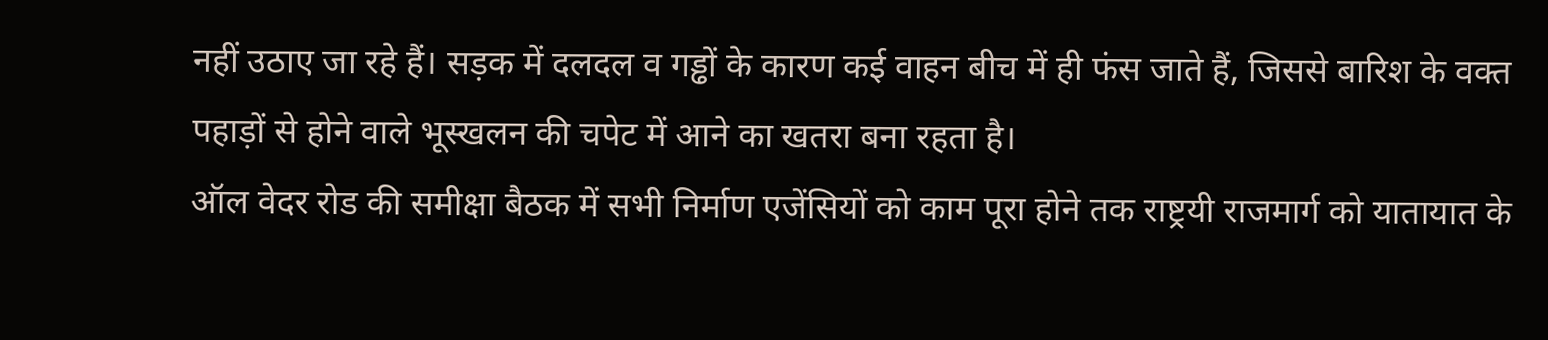नहीं उठाए जा रहे हैं। सड़क में दलदल व गड्ढों के कारण कई वाहन बीच में ही फंस जाते हैं, जिससे बारिश के वक्त पहाड़ों से होने वाले भूस्खलन की चपेट में आने का खतरा बना रहता है।
ऑल वेदर रोड की समीक्षा बैठक में सभी निर्माण एजेंसियों को काम पूरा होने तक राष्ट्रयी राजमार्ग को यातायात के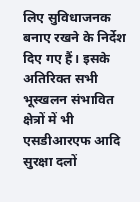लिए सुविधाजनक बनाए रखने के निर्देश दिए गए हैं। इसके अतिरिक्त सभी भूस्खलन संभावित क्षेत्रों में भी एसडीआरएफ आदि सुरक्षा दलों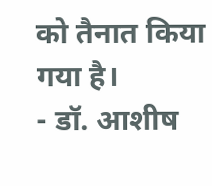को तैनात किया गया है।
- डॉ. आशीष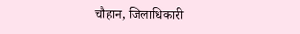चौहान, जिलाधिकारी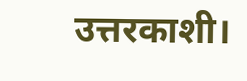उत्तरकाशी।